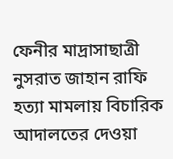ফেনীর মাদ্রাসাছাত্রী নুসরাত জাহান রাফি হত্যা মামলায় বিচারিক আদালতের দেওয়া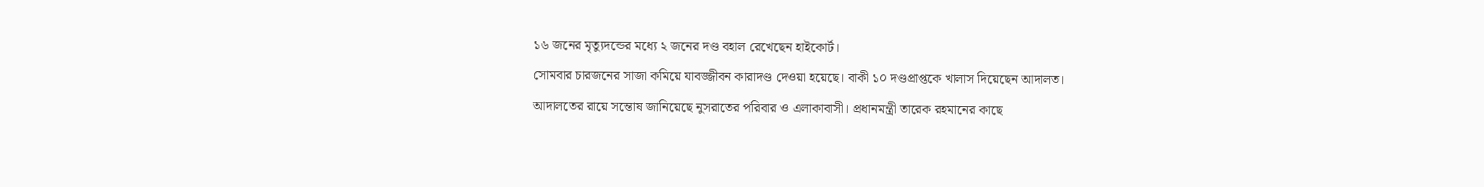১৬ জনের মৃত্যুদন্ডের মধ্যে ২ জনের দণ্ড বহাল রেখেছেন হাইকোর্ট।
সোমবার চারজনের সাজা কমিয়ে যাবজ্জীবন কারাদণ্ড দেওয়া হয়েছে। বাকী ১০ দণ্ডপ্রাপ্তকে খালাস দিয়েছেন আদালত।
আদালতের রায়ে সন্তোষ জানিয়েছে নুসরাতের পরিবার ও এলাকাবাসী। প্রধানমন্ত্রী তারেক রহমানের কাছে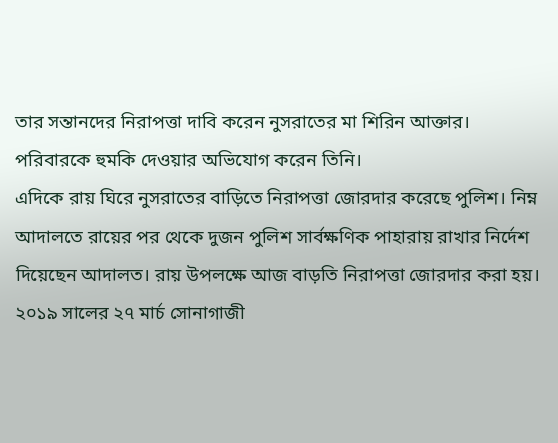তার সন্তানদের নিরাপত্তা দাবি করেন নুসরাতের মা শিরিন আক্তার। পরিবারকে হুমকি দেওয়ার অভিযোগ করেন তিনি।
এদিকে রায় ঘিরে নুসরাতের বাড়িতে নিরাপত্তা জোরদার করেছে পুলিশ। নিম্ন আদালতে রায়ের পর থেকে দুজন পুলিশ সার্বক্ষণিক পাহারায় রাখার নির্দেশ দিয়েছেন আদালত। রায় উপলক্ষে আজ বাড়তি নিরাপত্তা জোরদার করা হয়।
২০১৯ সালের ২৭ মার্চ সোনাগাজী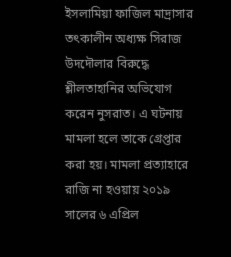ইসলামিয়া ফাজিল মাদ্রাসার তৎকালীন অধ্যক্ষ সিরাজ উদদৌলার বিরুদ্ধে শ্লীলতাহানির অভিযোগ করেন নুসরাত। এ ঘটনায় মামলা হলে তাকে গ্রেপ্তার করা হয়। মামলা প্রত্যাহারে রাজি না হওয়ায় ২০১৯ সালের ৬ এপ্রিল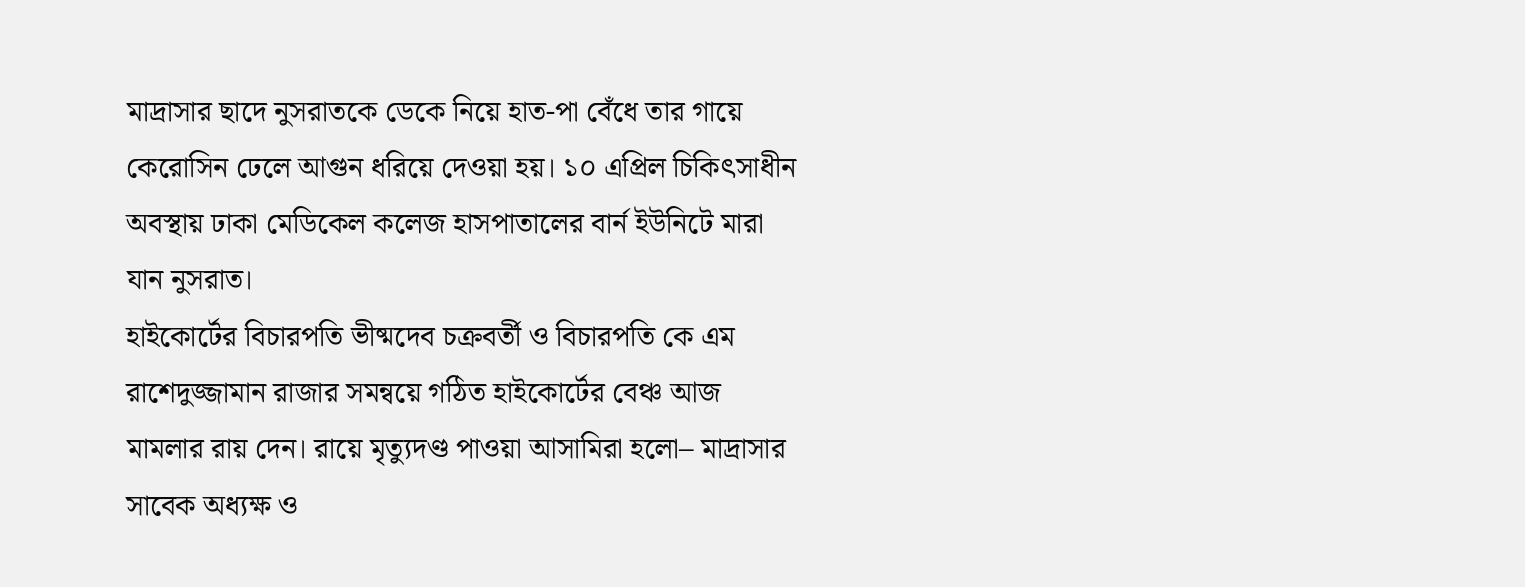মাদ্রাসার ছাদে নুসরাতকে ডেকে নিয়ে হাত-পা বেঁধে তার গায়ে কেরোসিন ঢেলে আগুন ধরিয়ে দেওয়া হয়। ১০ এপ্রিল চিকিৎসাধীন অবস্থায় ঢাকা মেডিকেল কলেজ হাসপাতালের বার্ন ইউনিটে মারা যান নুসরাত।
হাইকোর্টের বিচারপতি ভীষ্মদেব চক্রবর্তী ও বিচারপতি কে এম রাশেদুজ্জামান রাজার সমন্বয়ে গঠিত হাইকোর্টের বেঞ্চ আজ মামলার রায় দেন। রায়ে মৃত্যুদণ্ড পাওয়া আসামিরা হলো– মাদ্রাসার সাবেক অধ্যক্ষ ও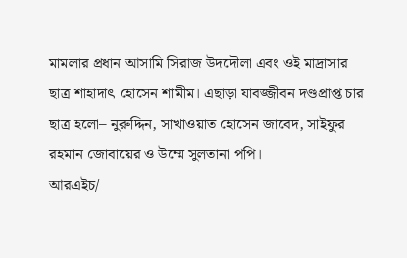মামলার প্রধান আসামি সিরাজ উদদৌলা এবং ওই মাদ্রাসার ছাত্র শাহাদাৎ হোসেন শামীম। এছাড়া যাবজ্জীবন দণ্ডপ্রাপ্ত চার ছাত্র হলো– নুরুদ্দিন, সাখাওয়াত হোসেন জাবেদ, সাইফুর রহমান জোবায়ের ও উম্মে সুলতানা পপি।
আরএইচ/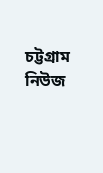চট্টগ্রাম নিউজ